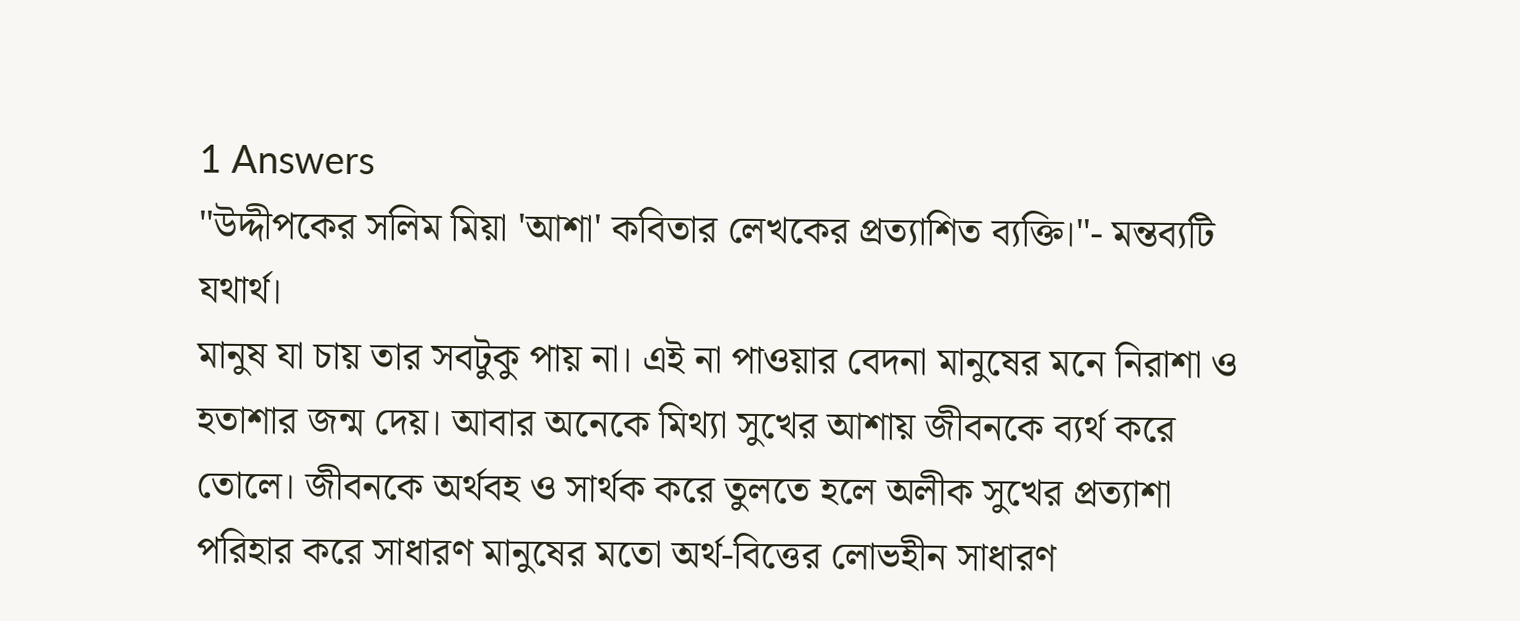1 Answers
"উদ্দীপকের সলিম মিয়া 'আশা' কবিতার লেখকের প্রত্যাশিত ব্যক্তি।"- মন্তব্যটি যথার্থ।
মানুষ যা চায় তার সবটুকু পায় না। এই না পাওয়ার বেদনা মানুষের মনে নিরাশা ও হতাশার জন্ম দেয়। আবার অনেকে মিথ্যা সুখের আশায় জীবনকে ব্যর্থ করে তোলে। জীবনকে অর্থবহ ও সার্থক করে তুলতে হলে অলীক সুখের প্রত্যাশা পরিহার করে সাধারণ মানুষের মতো অর্থ-বিত্তের লোভহীন সাধারণ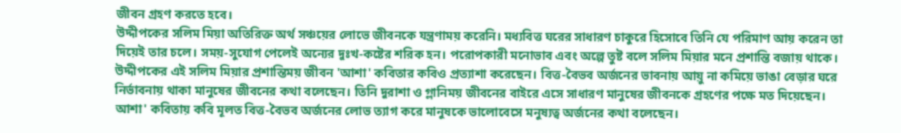জীবন গ্রহণ করতে হবে।
উদ্দীপকের সলিম মিয়া অতিরিক্ত অর্থ সঞ্চয়ের লোভে জীবনকে যন্ত্রণাময় করেনি। মধ্যবিত্ত ঘরের সাধারণ চাকুরে হিসোবে তিনি যে পরিমাণ আয় করেন তা দিয়েই তার চলে। সময়-সুযোগ পেলেই অন্যের দুঃখ-কষ্টের শরিক হন। পরোপকারী মনোভাব এবং অল্পে তুষ্ট বলে সলিম মিয়ার মনে প্রশান্তি বজায় থাকে। উদ্দীপকের এই সলিম মিয়ার প্রশান্তিময় জীবন 'আশা' কবিতার কবিও প্রত্যাশা করেছেন। বিত্ত-বৈভব অর্জনের ভাবনায় আয়ু না কমিয়ে ভাঙা বেড়ার ঘরে নির্ভাবনায় থাকা মানুষের জীবনের কথা বলেছেন। তিনি দুরাশা ও গ্লানিময় জীবনের বাইরে এসে সাধারণ মানুষের জীবনকে গ্রহণের পক্ষে মত দিয়েছেন।
আশা' কবিতায় কবি মূলত বিত্ত-বৈভব অর্জনের লোভ ত্যাগ করে মানুষকে ভালোবেসে মনুষ্যত্ব অর্জনের কথা বলেছেন।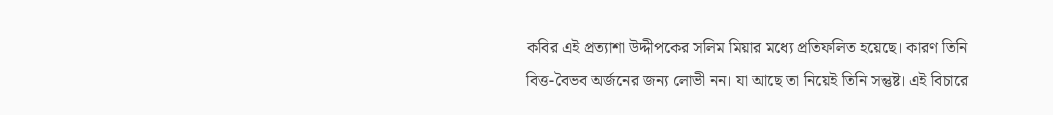কবির এই প্রত্যাশা উদ্দীপকের সলিম মিয়ার মধ্যে প্রতিফলিত হয়েছে। কারণ তিনি বিত্ত-বৈভব অর্জনের জন্য লোভী নন। যা আছে তা নিয়েই তিনি সন্তুষ্ট। এই বিচারে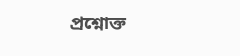প্রশ্নোক্ত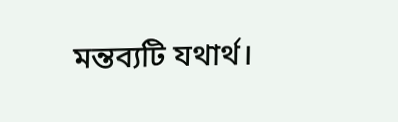মন্তব্যটি যথার্থ।